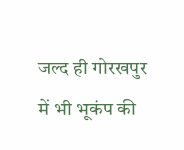जल्द ही गोरखपुर में भी भूकंप की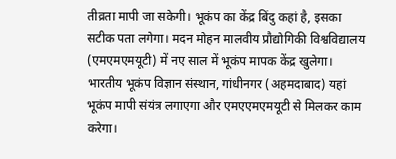तीव्रता मापी जा सकेगी। भूकंप का केंद्र बिंदु कहां है, इसका सटीक पता लगेगा। मदन मोहन मालवीय प्रौद्योगिकी विश्वविद्यालय (एमएमएमयूटी) में नए साल में भूकंप मापक केंद्र खुलेगा। भारतीय भूकंप विज्ञान संस्थान, गांधीनगर (अहमदाबाद) यहां भूकंप मापी संयंत्र लगाएगा और एमएएमएमयूटी से मिलकर काम करेगा।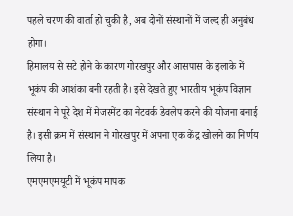पहले चरण की वार्ता हो चुकी है, अब दोनों संस्थानों में जल्द ही अनुबंध होगा।
हिमालय से सटे होने के कारण गोरखपुर और आसपास के इलाके में भूकंप की आशंका बनी रहती है। इसे देखते हुए भारतीय भूकंप विज्ञान संस्थान ने पूरे देश में मेजरमेंट का नेटवर्क डेवलेप करने की योजना बनाई है। इसी क्रम में संस्थान ने गोरखपुर में अपना एक केंद्र खोलने का निर्णय लिया है।
एमएमएमयूटी में भूकंप मापक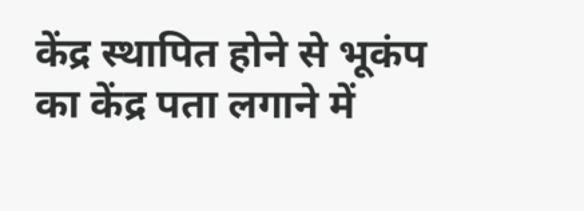केंद्र स्थापित होने से भूकंप का केंद्र पता लगाने में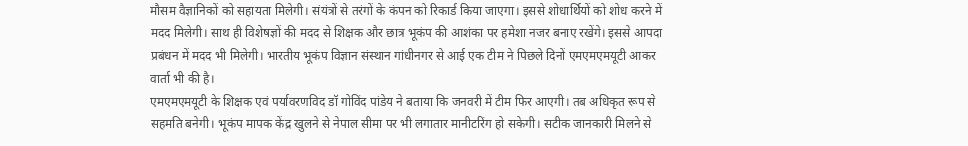मौसम वैज्ञानिकों को सहायता मिलेगी। संयंत्रों से तरंगों के कंपन को रिकार्ड किया जाएगा। इससे शोधार्थियों को शोध करने में मदद मिलेगी। साथ ही विशेषज्ञों की मदद से शिक्षक और छात्र भूकंप की आशंका पर हमेशा नजर बनाए रखेंगे। इससे आपदा प्रबंधन में मदद भी मिलेगी। भारतीय भूकंप विज्ञान संस्थान गांधीनगर से आई एक टीम ने पिछले दिनों एमएमएमयूटी आकर वार्ता भी की है।
एमएमएमयूटी के शिक्षक एवं पर्यावरणविद डॉ गोविंद पांडेय ने बताया कि जनवरी में टीम फिर आएगी। तब अधिकृत रूप से सहमति बनेगी। भूकंप मापक केंद्र खुलने से नेपाल सीमा पर भी लगातार मानीटरिंग हो सकेगी। सटीक जानकारी मिलने से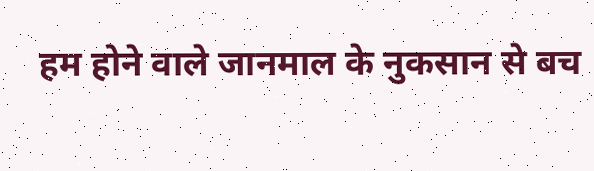हम होने वाले जानमाल के नुकसान से बच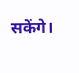सकेंगे।